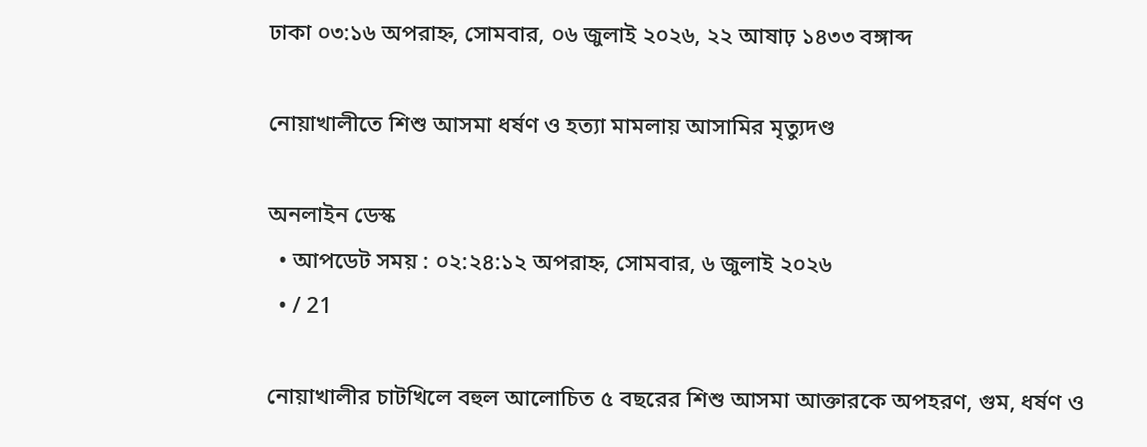ঢাকা ০৩:১৬ অপরাহ্ন, সোমবার, ০৬ জুলাই ২০২৬, ২২ আষাঢ় ১৪৩৩ বঙ্গাব্দ

নোয়াখালীতে শিশু আসমা ধর্ষণ ও হত্যা মামলায় আসামির মৃত্যুদণ্ড

অনলাইন ডেস্ক
  • আপডেট সময় : ০২:২৪:১২ অপরাহ্ন, সোমবার, ৬ জুলাই ২০২৬
  • / 21

নোয়াখালীর চাটখিলে বহুল আলোচিত ৫ বছরের শিশু আসমা আক্তারকে অপহরণ, গুম, ধর্ষণ ও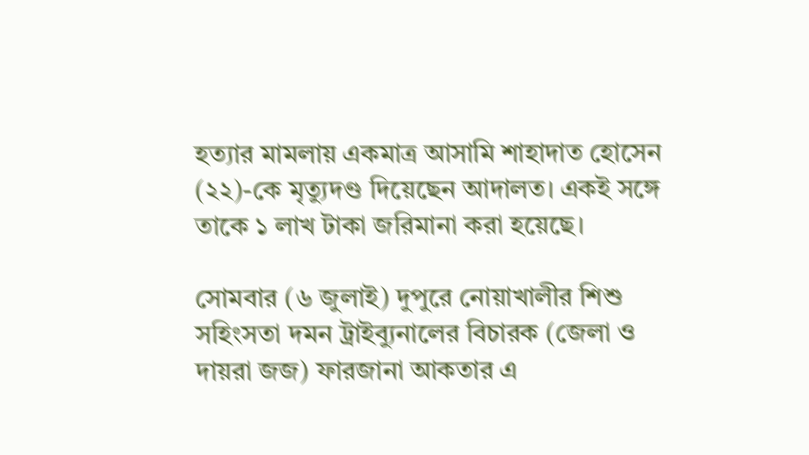হত্যার মামলায় একমাত্র আসামি শাহাদাত হোসেন (২২)-কে মৃত্যুদণ্ড দিয়েছেন আদালত। একই সঙ্গে তাকে ১ লাখ টাকা জরিমানা করা হয়েছে।

সোমবার (৬ জুলাই) দুপুরে নোয়াখালীর শিশু সহিংসতা দমন ট্রাইব্যুনালের বিচারক (জেলা ও দায়রা জজ) ফারজানা আকতার এ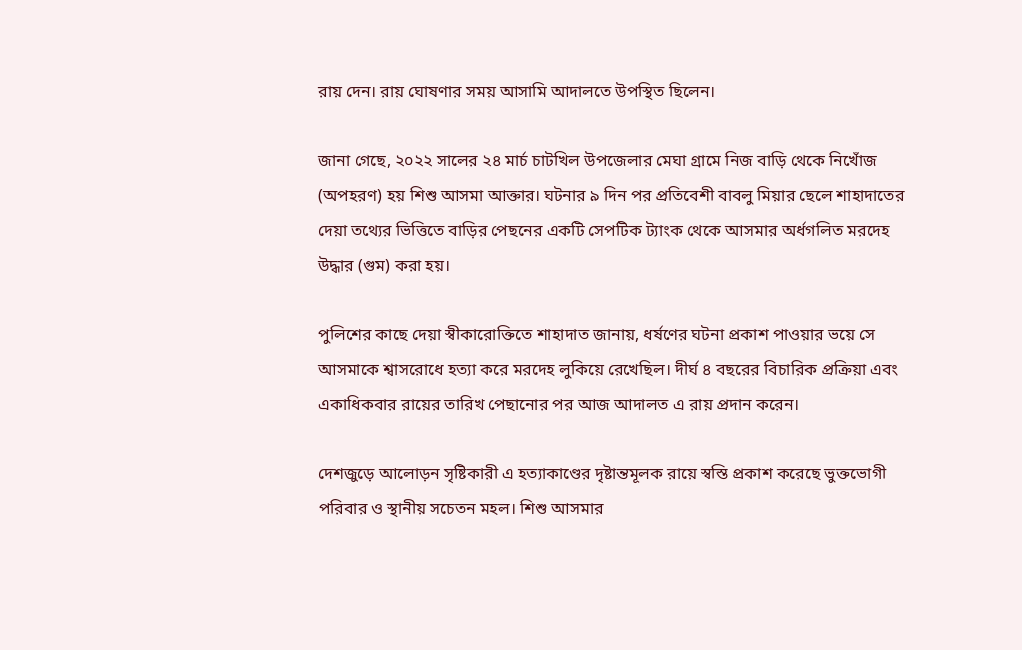রায় দেন। রায় ঘোষণার সময় আসামি আদালতে উপস্থিত ছিলেন।

জানা গেছে, ২০২২ সালের ২৪ মার্চ চাটখিল উপজেলার মেঘা গ্রামে নিজ বাড়ি থেকে নিখোঁজ (অপহরণ) হয় শিশু আসমা আক্তার। ঘটনার ৯ দিন পর প্রতিবেশী বাবলু মিয়ার ছেলে শাহাদাতের দেয়া তথ্যের ভিত্তিতে বাড়ির পেছনের একটি সেপটিক ট্যাংক থেকে আসমার অর্ধগলিত মরদেহ উদ্ধার (গুম) করা হয়।

পুলিশের কাছে দেয়া স্বীকারোক্তিতে শাহাদাত জানায়, ধর্ষণের ঘটনা প্রকাশ পাওয়ার ভয়ে সে আসমাকে শ্বাসরোধে হত্যা করে মরদেহ লুকিয়ে রেখেছিল। দীর্ঘ ৪ বছরের বিচারিক প্রক্রিয়া এবং একাধিকবার রায়ের তারিখ পেছানোর পর আজ আদালত এ রায় প্রদান করেন।

দেশজুড়ে আলোড়ন সৃষ্টিকারী এ হত্যাকাণ্ডের দৃষ্টান্তমূলক রায়ে স্বস্তি প্রকাশ করেছে ভুক্তভোগী পরিবার ও স্থানীয় সচেতন মহল। শিশু আসমার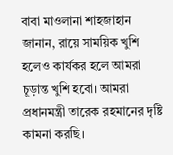বাবা মাওলানা শাহজাহান জানান, রায়ে সাময়িক খুশি হলেও কার্যকর হলে আমরা চূড়ান্ত খুশি হবো। আমরা প্রধানমন্ত্রী তারেক রহমানের দৃষ্টি কামনা করছি।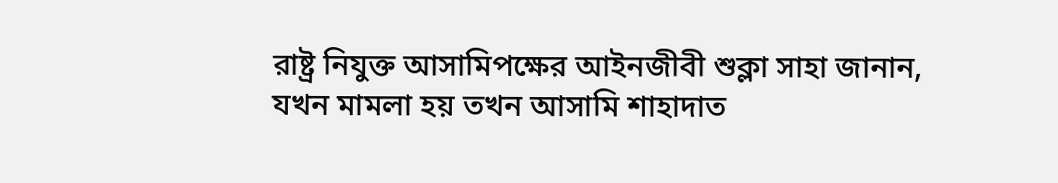রাষ্ট্র নিযুক্ত আসামিপক্ষের আইনজীবী শুক্লা সাহা জানান, যখন মামলা হয় তখন আসামি শাহাদাত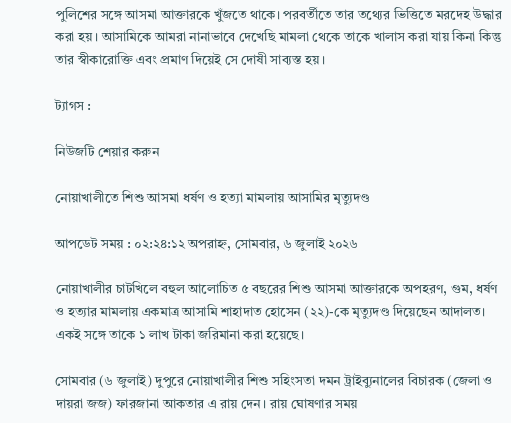পুলিশের সঙ্গে আসমা আক্তারকে খুঁজতে থাকে। পরবর্তীতে তার তথ্যের ভিত্তিতে মরদেহ উদ্ধার করা হয়। আসামিকে আমরা নানাভাবে দেখেছি মামলা থেকে তাকে খালাস করা যায় কিনা কিন্তু তার স্বীকারোক্তি এবং প্রমাণ দিয়েই সে দোষী সাব্যস্ত হয়।

ট্যাগস :

নিউজটি শেয়ার করুন

নোয়াখালীতে শিশু আসমা ধর্ষণ ও হত্যা মামলায় আসামির মৃত্যুদণ্ড

আপডেট সময় : ০২:২৪:১২ অপরাহ্ন, সোমবার, ৬ জুলাই ২০২৬

নোয়াখালীর চাটখিলে বহুল আলোচিত ৫ বছরের শিশু আসমা আক্তারকে অপহরণ, গুম, ধর্ষণ ও হত্যার মামলায় একমাত্র আসামি শাহাদাত হোসেন (২২)-কে মৃত্যুদণ্ড দিয়েছেন আদালত। একই সঙ্গে তাকে ১ লাখ টাকা জরিমানা করা হয়েছে।

সোমবার (৬ জুলাই) দুপুরে নোয়াখালীর শিশু সহিংসতা দমন ট্রাইব্যুনালের বিচারক (জেলা ও দায়রা জজ) ফারজানা আকতার এ রায় দেন। রায় ঘোষণার সময়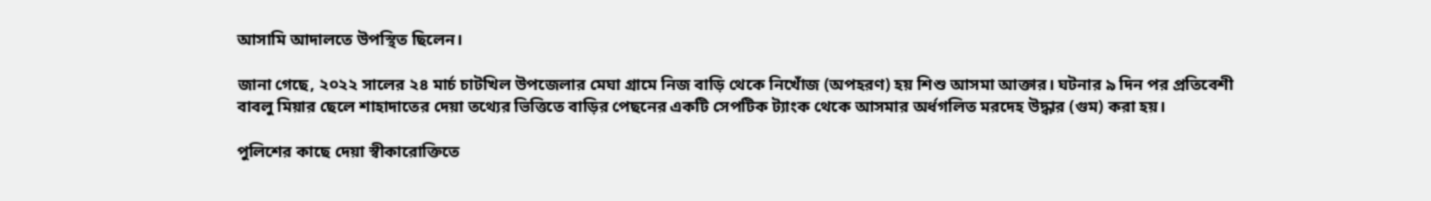আসামি আদালতে উপস্থিত ছিলেন।

জানা গেছে, ২০২২ সালের ২৪ মার্চ চাটখিল উপজেলার মেঘা গ্রামে নিজ বাড়ি থেকে নিখোঁজ (অপহরণ) হয় শিশু আসমা আক্তার। ঘটনার ৯ দিন পর প্রতিবেশী বাবলু মিয়ার ছেলে শাহাদাতের দেয়া তথ্যের ভিত্তিতে বাড়ির পেছনের একটি সেপটিক ট্যাংক থেকে আসমার অর্ধগলিত মরদেহ উদ্ধার (গুম) করা হয়।

পুলিশের কাছে দেয়া স্বীকারোক্তিতে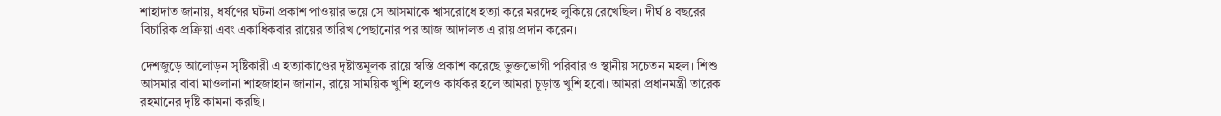শাহাদাত জানায়, ধর্ষণের ঘটনা প্রকাশ পাওয়ার ভয়ে সে আসমাকে শ্বাসরোধে হত্যা করে মরদেহ লুকিয়ে রেখেছিল। দীর্ঘ ৪ বছরের বিচারিক প্রক্রিয়া এবং একাধিকবার রায়ের তারিখ পেছানোর পর আজ আদালত এ রায় প্রদান করেন।

দেশজুড়ে আলোড়ন সৃষ্টিকারী এ হত্যাকাণ্ডের দৃষ্টান্তমূলক রায়ে স্বস্তি প্রকাশ করেছে ভুক্তভোগী পরিবার ও স্থানীয় সচেতন মহল। শিশু আসমার বাবা মাওলানা শাহজাহান জানান, রায়ে সাময়িক খুশি হলেও কার্যকর হলে আমরা চূড়ান্ত খুশি হবো। আমরা প্রধানমন্ত্রী তারেক রহমানের দৃষ্টি কামনা করছি।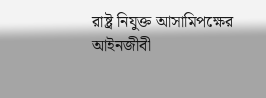রাষ্ট্র নিযুক্ত আসামিপক্ষের আইনজীবী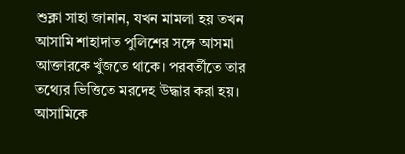শুক্লা সাহা জানান, যখন মামলা হয় তখন আসামি শাহাদাত পুলিশের সঙ্গে আসমা আক্তারকে খুঁজতে থাকে। পরবর্তীতে তার তথ্যের ভিত্তিতে মরদেহ উদ্ধার করা হয়। আসামিকে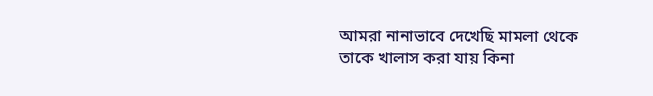আমরা নানাভাবে দেখেছি মামলা থেকে তাকে খালাস করা যায় কিনা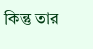কিন্তু তার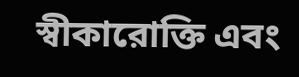স্বীকারোক্তি এবং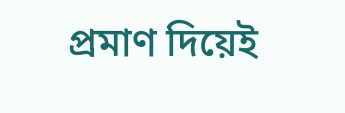প্রমাণ দিয়েই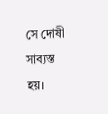সে দোষী সাব্যস্ত হয়।